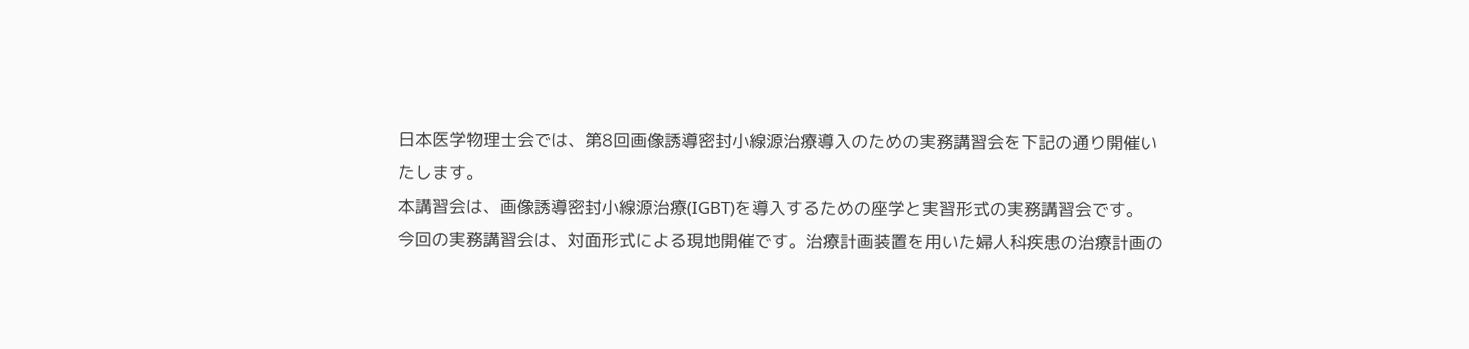日本医学物理士会では、第8回画像誘導密封小線源治療導入のための実務講習会を下記の通り開催いたします。
本講習会は、画像誘導密封小線源治療(IGBT)を導入するための座学と実習形式の実務講習会です。
今回の実務講習会は、対面形式による現地開催です。治療計画装置を用いた婦人科疾患の治療計画の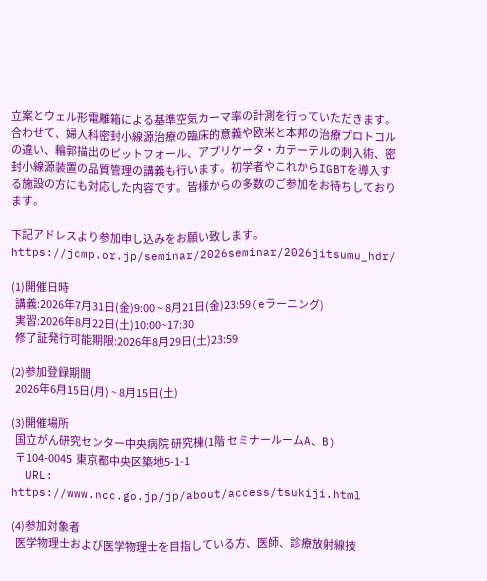立案とウェル形電離箱による基準空気カーマ率の計測を行っていただきます。合わせて、婦人科密封小線源治療の臨床的意義や欧米と本邦の治療プロトコルの違い、輪郭描出のピットフォール、アプリケータ・カテーテルの刺入術、密封小線源装置の品質管理の講義も行います。初学者やこれからIGBTを導入する施設の方にも対応した内容です。皆様からの多数のご参加をお待ちしております。

下記アドレスより参加申し込みをお願い致します。
https://jcmp.or.jp/seminar/2026seminar/2026jitsumu_hdr/

(1)開催日時
  講義:2026年7月31日(金)9:00 ~ 8月21日(金)23:59(eラーニング)
  実習:2026年8月22日(土)10:00~17:30
  修了証発行可能期限:2026年8月29日(土)23:59

(2)参加登録期間
  2026年6月15日(月) ~ 8月15日(土)

(3)開催場所
  国立がん研究センター中央病院 研究棟(1階 セミナールームA、B)
  〒104-0045  東京都中央区築地5-1-1
  URL: https://www.ncc.go.jp/jp/about/access/tsukiji.html

(4)参加対象者
  医学物理士および医学物理士を目指している方、医師、診療放射線技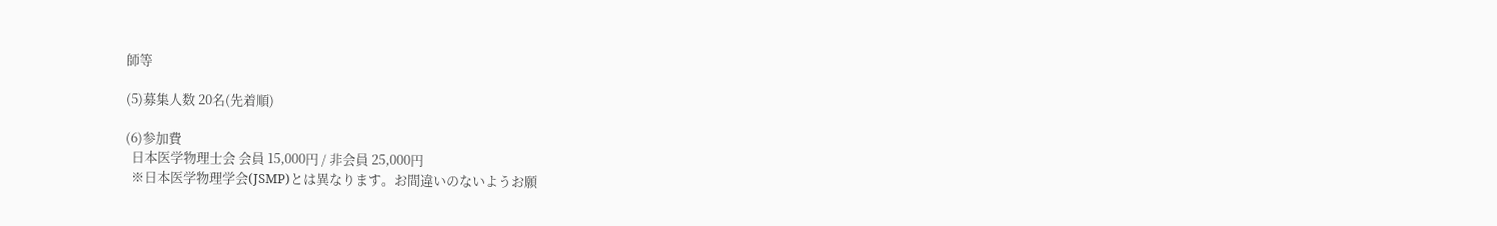師等

(5)募集人数 20名(先着順)

(6)参加費
  日本医学物理士会 会員 15,000円 / 非会員 25,000円
  ※日本医学物理学会(JSMP)とは異なります。お間違いのないようお願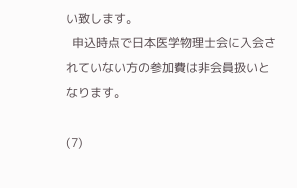い致します。
  申込時点で日本医学物理士会に入会されていない方の参加費は非会員扱いとなります。

(7)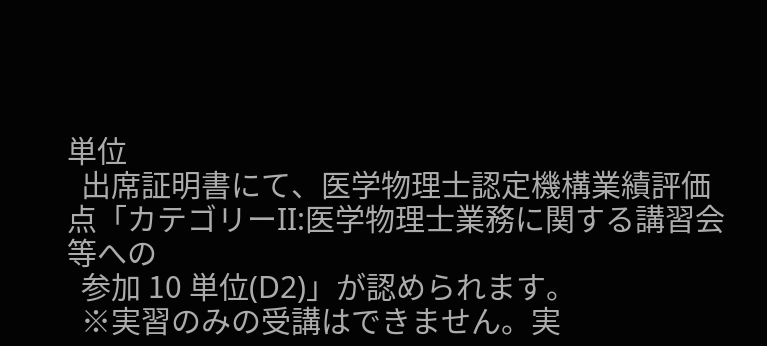単位
  出席証明書にて、医学物理士認定機構業績評価点「カテゴリーII:医学物理士業務に関する講習会等への
  参加 10 単位(D2)」が認められます。
  ※実習のみの受講はできません。実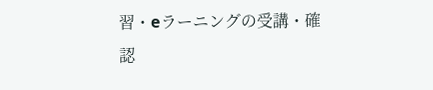習・eラーニングの受講・確認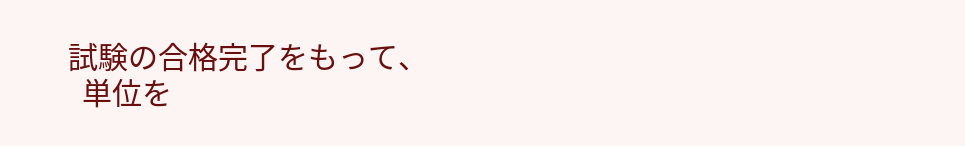試験の合格完了をもって、
  単位を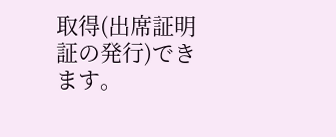取得(出席証明証の発行)できます。